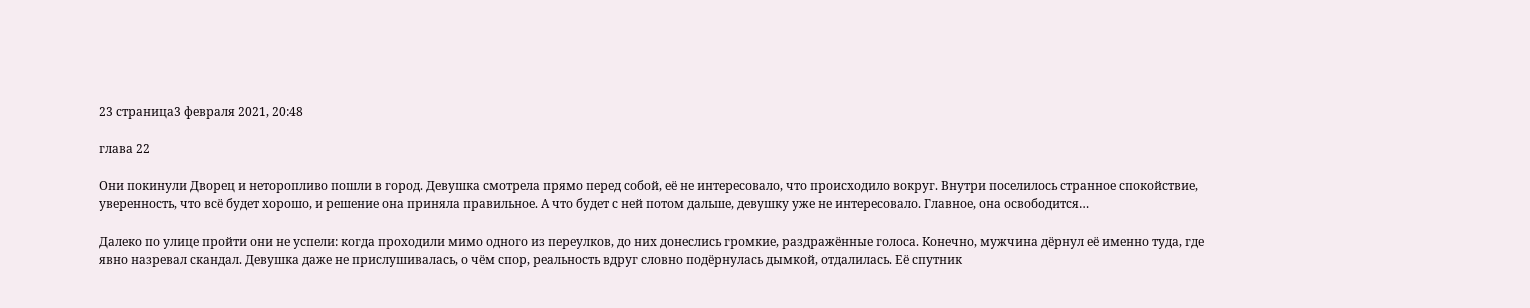23 страница3 февраля 2021, 20:48

глава 22

Они покинули Дворец и неторопливо пошли в город. Девушка смотрела прямо перед собой, её не интересовало, что происходило вокруг. Внутри поселилось странное спокойствие, уверенность, что всё будет хорошо, и решение она приняла правильное. А что будет с ней потом дальше, девушку уже не интересовало. Главное, она освободится…

Далеко по улице пройти они не успели: когда проходили мимо одного из переулков, до них донеслись громкие, раздражённые голоса. Конечно, мужчина дёрнул её именно туда, где явно назревал скандал. Девушка даже не прислушивалась, о чём спор, реальность вдруг словно подёрнулась дымкой, отдалилась. Её спутник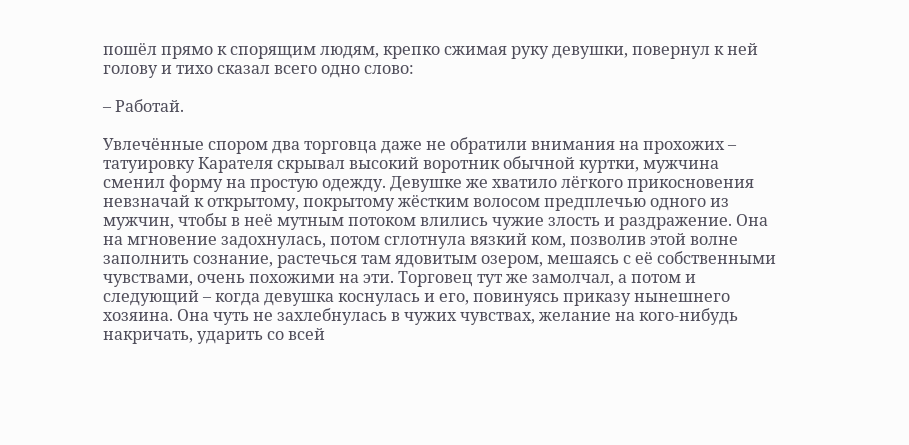пошёл прямо к спорящим людям, крепко сжимая руку девушки, повернул к ней голову и тихо сказал всего одно слово:

– Работай.

Увлечённые спором два торговца даже не обратили внимания на прохожих – татуировку Карателя скрывал высокий воротник обычной куртки, мужчина сменил форму на простую одежду. Девушке же хватило лёгкого прикосновения невзначай к открытому, покрытому жёстким волосом предплечью одного из мужчин, чтобы в неё мутным потоком влились чужие злость и раздражение. Она на мгновение задохнулась, потом сглотнула вязкий ком, позволив этой волне заполнить сознание, растечься там ядовитым озером, мешаясь с её собственными чувствами, очень похожими на эти. Торговец тут же замолчал, а потом и следующий – когда девушка коснулась и его, повинуясь приказу нынешнего хозяина. Она чуть не захлебнулась в чужих чувствах, желание на кого-нибудь накричать, ударить со всей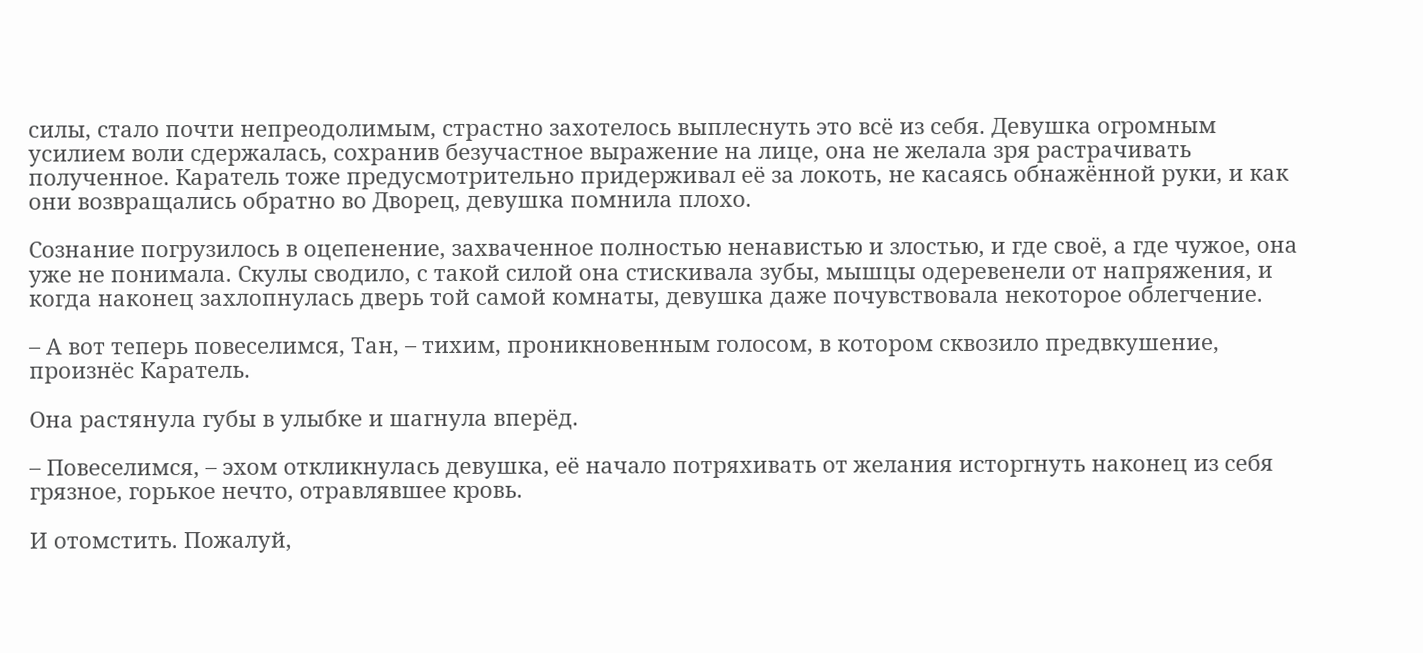силы, стало почти непреодолимым, страстно захотелось выплеснуть это всё из себя. Девушка огромным усилием воли сдержалась, сохранив безучастное выражение на лице, она не желала зря растрачивать полученное. Каратель тоже предусмотрительно придерживал её за локоть, не касаясь обнажённой руки, и как они возвращались обратно во Дворец, девушка помнила плохо.

Сознание погрузилось в оцепенение, захваченное полностью ненавистью и злостью, и где своё, а где чужое, она уже не понимала. Скулы сводило, с такой силой она стискивала зубы, мышцы одеревенели от напряжения, и когда наконец захлопнулась дверь той самой комнаты, девушка даже почувствовала некоторое облегчение.

– А вот теперь повеселимся, Тан, – тихим, проникновенным голосом, в котором сквозило предвкушение, произнёс Каратель.

Она растянула губы в улыбке и шагнула вперёд.

– Повеселимся, – эхом откликнулась девушка, её начало потряхивать от желания исторгнуть наконец из себя грязное, горькое нечто, отравлявшее кровь.

И отомстить. Пожалуй,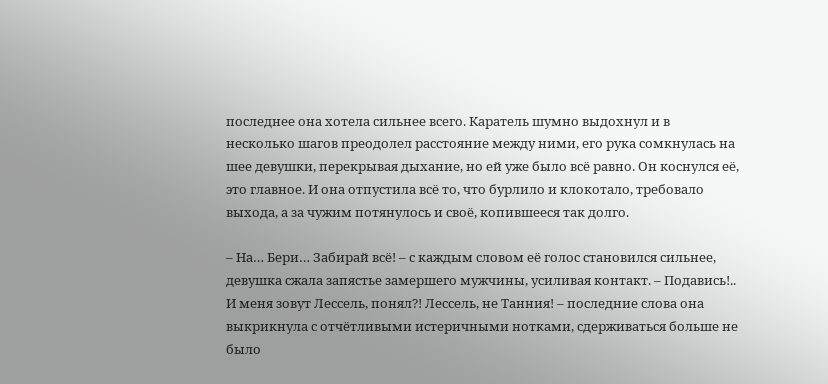последнее она хотела сильнее всего. Каратель шумно выдохнул и в несколько шагов преодолел расстояние между ними, его рука сомкнулась на шее девушки, перекрывая дыхание, но ей уже было всё равно. Он коснулся её, это главное. И она отпустила всё то, что бурлило и клокотало, требовало выхода, а за чужим потянулось и своё, копившееся так долго.

– На… Бери… Забирай всё! – с каждым словом её голос становился сильнее, девушка сжала запястье замершего мужчины, усиливая контакт. – Подавись!.. И меня зовут Лессель, понял?! Лессель, не Танния! – последние слова она выкрикнула с отчётливыми истеричными нотками, сдерживаться больше не было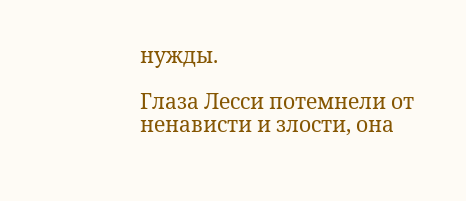нужды.

Глаза Лесси потемнели от ненависти и злости, она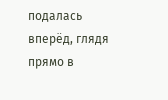подалась вперёд, глядя прямо в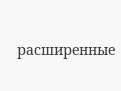расширенные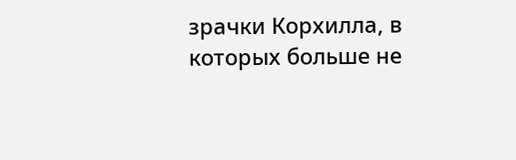зрачки Корхилла, в которых больше не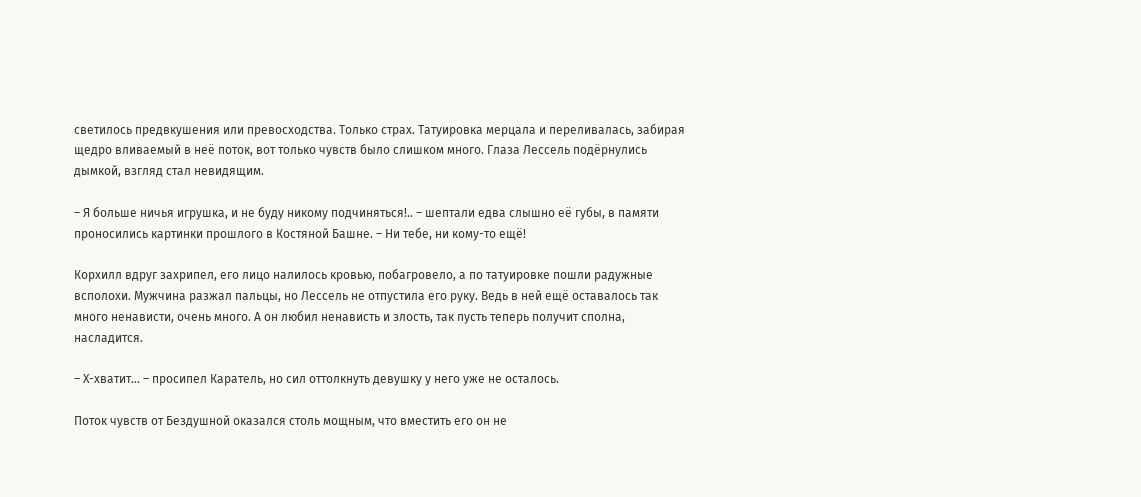светилось предвкушения или превосходства. Только страх. Татуировка мерцала и переливалась, забирая щедро вливаемый в неё поток, вот только чувств было слишком много. Глаза Лессель подёрнулись дымкой, взгляд стал невидящим.

– Я больше ничья игрушка, и не буду никому подчиняться!.. – шептали едва слышно её губы, в памяти проносились картинки прошлого в Костяной Башне. – Ни тебе, ни кому-то ещё!

Корхилл вдруг захрипел, его лицо налилось кровью, побагровело, а по татуировке пошли радужные всполохи. Мужчина разжал пальцы, но Лессель не отпустила его руку. Ведь в ней ещё оставалось так много ненависти, очень много. А он любил ненависть и злость, так пусть теперь получит сполна, насладится.

– Х-хватит… – просипел Каратель, но сил оттолкнуть девушку у него уже не осталось.

Поток чувств от Бездушной оказался столь мощным, что вместить его он не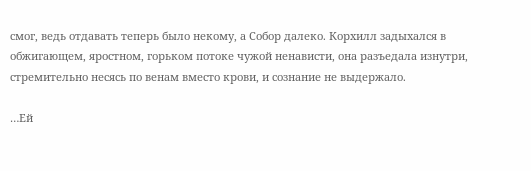смог, ведь отдавать теперь было некому, а Собор далеко. Корхилл задыхался в обжигающем, яростном, горьком потоке чужой ненависти, она разъедала изнутри, стремительно несясь по венам вместо крови, и сознание не выдержало.

…Ей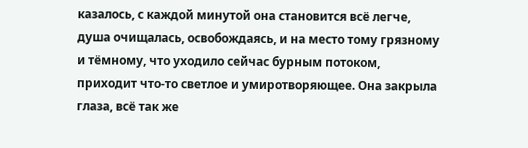казалось, с каждой минутой она становится всё легче, душа очищалась, освобождаясь, и на место тому грязному и тёмному, что уходило сейчас бурным потоком, приходит что-то светлое и умиротворяющее. Она закрыла глаза, всё так же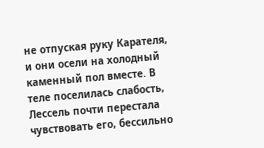не отпуская руку Карателя, и они осели на холодный каменный пол вместе. В теле поселилась слабость, Лессель почти перестала чувствовать его, бессильно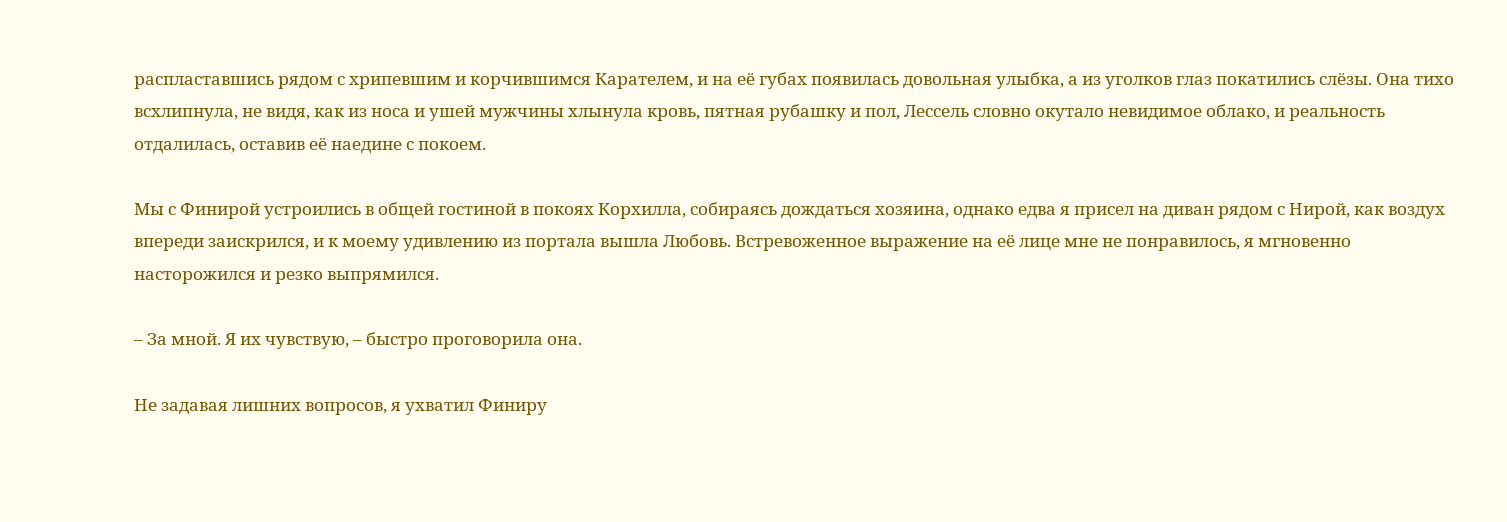распластавшись рядом с хрипевшим и корчившимся Карателем, и на её губах появилась довольная улыбка, а из уголков глаз покатились слёзы. Она тихо всхлипнула, не видя, как из носа и ушей мужчины хлынула кровь, пятная рубашку и пол, Лессель словно окутало невидимое облако, и реальность отдалилась, оставив её наедине с покоем.

Мы с Финирой устроились в общей гостиной в покоях Корхилла, собираясь дождаться хозяина, однако едва я присел на диван рядом с Нирой, как воздух впереди заискрился, и к моему удивлению из портала вышла Любовь. Встревоженное выражение на её лице мне не понравилось, я мгновенно насторожился и резко выпрямился.

– За мной. Я их чувствую, – быстро проговорила она.

Не задавая лишних вопросов, я ухватил Финиру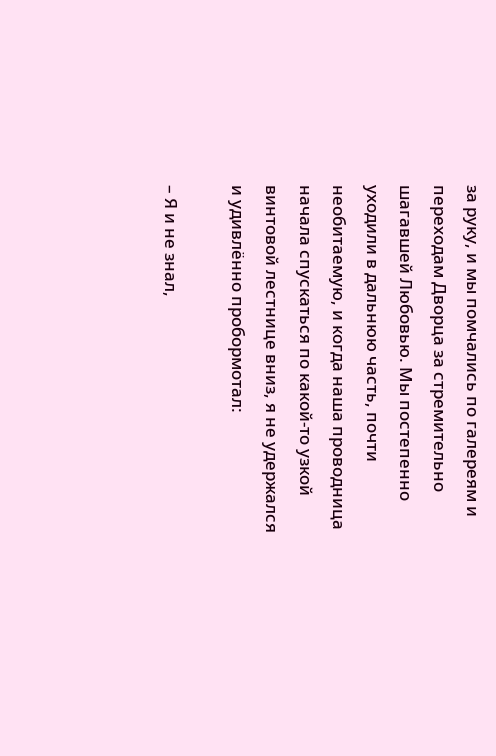за руку, и мы помчались по галереям и переходам Дворца за стремительно шагавшей Любовью. Мы постепенно уходили в дальнюю часть, почти необитаемую, и когда наша проводница начала спускаться по какой-то узкой винтовой лестнице вниз, я не удержался и удивлённо пробормотал:

– Я и не знал,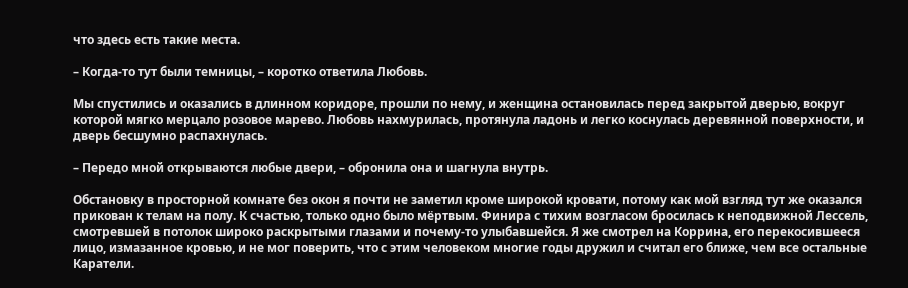что здесь есть такие места.

– Когда-то тут были темницы, – коротко ответила Любовь.

Мы спустились и оказались в длинном коридоре, прошли по нему, и женщина остановилась перед закрытой дверью, вокруг которой мягко мерцало розовое марево. Любовь нахмурилась, протянула ладонь и легко коснулась деревянной поверхности, и дверь бесшумно распахнулась.

– Передо мной открываются любые двери, – обронила она и шагнула внутрь.

Обстановку в просторной комнате без окон я почти не заметил кроме широкой кровати, потому как мой взгляд тут же оказался прикован к телам на полу. К счастью, только одно было мёртвым. Финира с тихим возгласом бросилась к неподвижной Лессель, смотревшей в потолок широко раскрытыми глазами и почему-то улыбавшейся. Я же смотрел на Коррина, его перекосившееся лицо, измазанное кровью, и не мог поверить, что с этим человеком многие годы дружил и считал его ближе, чем все остальные Каратели.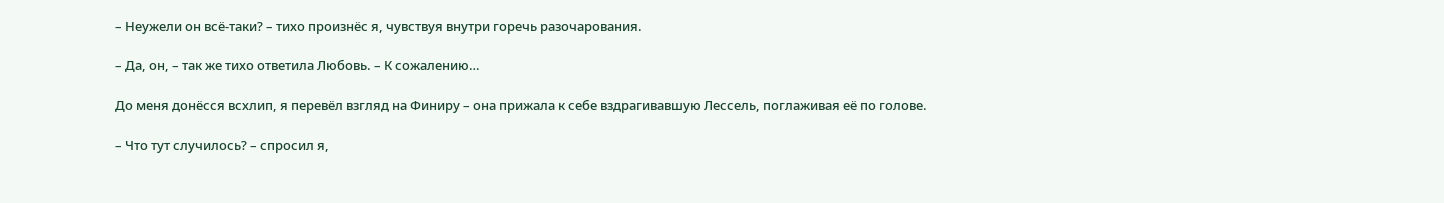– Неужели он всё-таки? – тихо произнёс я, чувствуя внутри горечь разочарования.

– Да, он, – так же тихо ответила Любовь. – К сожалению…

До меня донёсся всхлип, я перевёл взгляд на Финиру – она прижала к себе вздрагивавшую Лессель, поглаживая её по голове.

– Что тут случилось? – спросил я,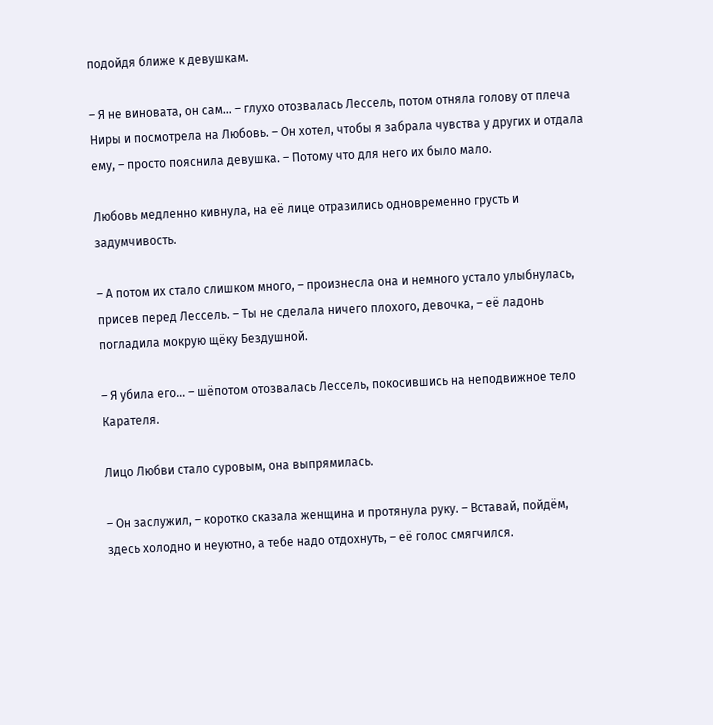подойдя ближе к девушкам.

– Я не виновата, он сам… – глухо отозвалась Лессель, потом отняла голову от плеча Ниры и посмотрела на Любовь. – Он хотел, чтобы я забрала чувства у других и отдала ему, – просто пояснила девушка. – Потому что для него их было мало.

Любовь медленно кивнула, на её лице отразились одновременно грусть и задумчивость.

– А потом их стало слишком много, – произнесла она и немного устало улыбнулась, присев перед Лессель. – Ты не сделала ничего плохого, девочка, – её ладонь погладила мокрую щёку Бездушной.

– Я убила его… – шёпотом отозвалась Лессель, покосившись на неподвижное тело Карателя.

Лицо Любви стало суровым, она выпрямилась.

– Он заслужил, – коротко сказала женщина и протянула руку. – Вставай, пойдём, здесь холодно и неуютно, а тебе надо отдохнуть, – её голос смягчился.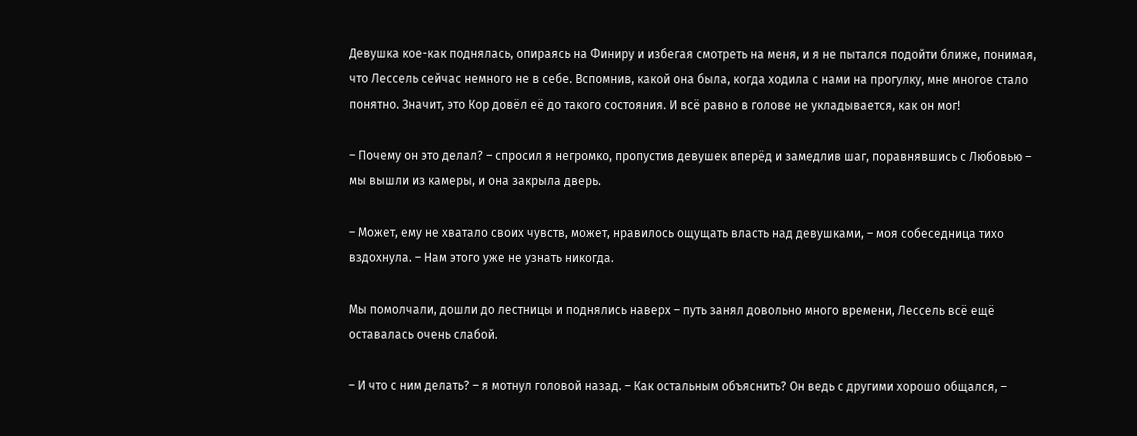Девушка кое-как поднялась, опираясь на Финиру и избегая смотреть на меня, и я не пытался подойти ближе, понимая, что Лессель сейчас немного не в себе. Вспомнив, какой она была, когда ходила с нами на прогулку, мне многое стало понятно. Значит, это Кор довёл её до такого состояния. И всё равно в голове не укладывается, как он мог!

– Почему он это делал? – спросил я негромко, пропустив девушек вперёд и замедлив шаг, поравнявшись с Любовью – мы вышли из камеры, и она закрыла дверь.

– Может, ему не хватало своих чувств, может, нравилось ощущать власть над девушками, – моя собеседница тихо вздохнула. – Нам этого уже не узнать никогда.

Мы помолчали, дошли до лестницы и поднялись наверх – путь занял довольно много времени, Лессель всё ещё оставалась очень слабой.

– И что с ним делать? – я мотнул головой назад. – Как остальным объяснить? Он ведь с другими хорошо общался, –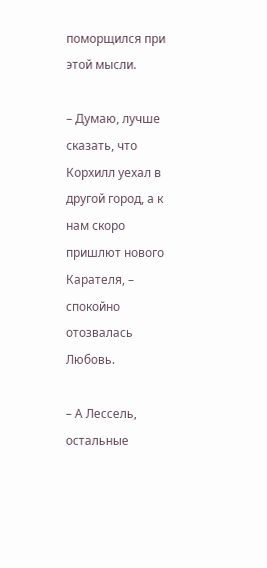поморщился при этой мысли.

– Думаю, лучше сказать, что Корхилл уехал в другой город, а к нам скоро пришлют нового Карателя, – спокойно отозвалась Любовь.

– А Лессель, остальные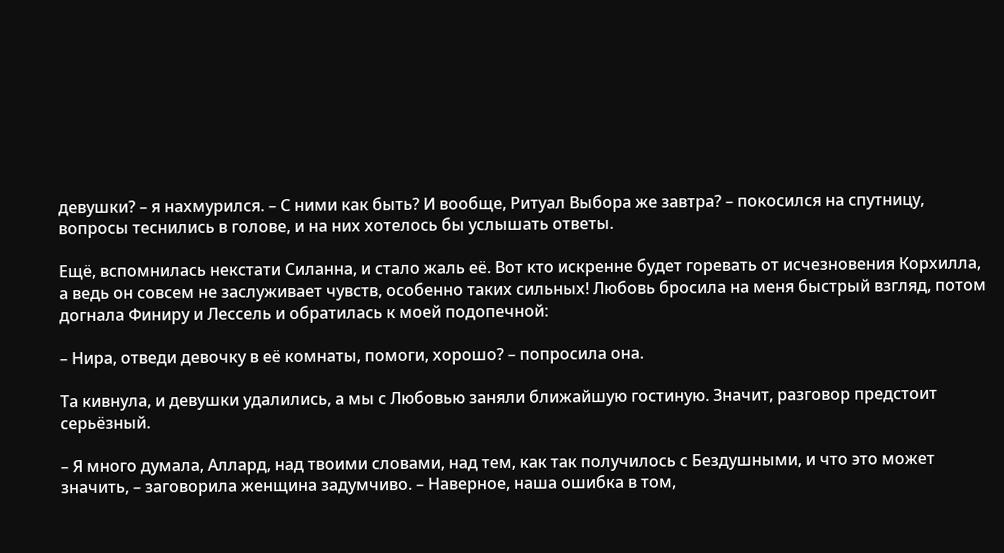девушки? – я нахмурился. – С ними как быть? И вообще, Ритуал Выбора же завтра? – покосился на спутницу, вопросы теснились в голове, и на них хотелось бы услышать ответы.

Ещё, вспомнилась некстати Силанна, и стало жаль её. Вот кто искренне будет горевать от исчезновения Корхилла, а ведь он совсем не заслуживает чувств, особенно таких сильных! Любовь бросила на меня быстрый взгляд, потом догнала Финиру и Лессель и обратилась к моей подопечной:

– Нира, отведи девочку в её комнаты, помоги, хорошо? – попросила она.

Та кивнула, и девушки удалились, а мы с Любовью заняли ближайшую гостиную. Значит, разговор предстоит серьёзный.

– Я много думала, Аллард, над твоими словами, над тем, как так получилось с Бездушными, и что это может значить, – заговорила женщина задумчиво. – Наверное, наша ошибка в том,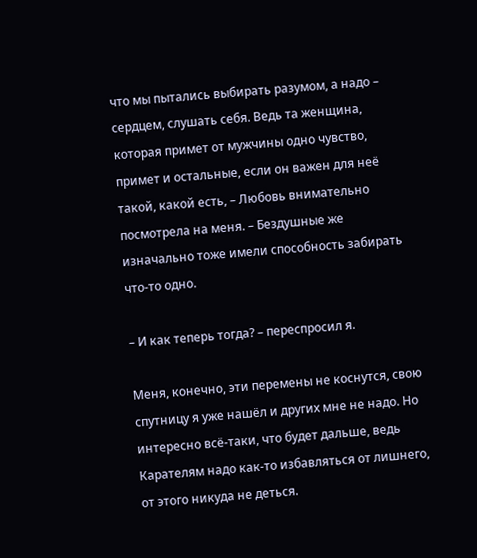что мы пытались выбирать разумом, а надо – сердцем, слушать себя. Ведь та женщина, которая примет от мужчины одно чувство, примет и остальные, если он важен для неё такой, какой есть, – Любовь внимательно посмотрела на меня. – Бездушные же изначально тоже имели способность забирать что-то одно.

– И как теперь тогда? – переспросил я.

Меня, конечно, эти перемены не коснутся, свою спутницу я уже нашёл и других мне не надо. Но интересно всё-таки, что будет дальше, ведь Карателям надо как-то избавляться от лишнего, от этого никуда не деться.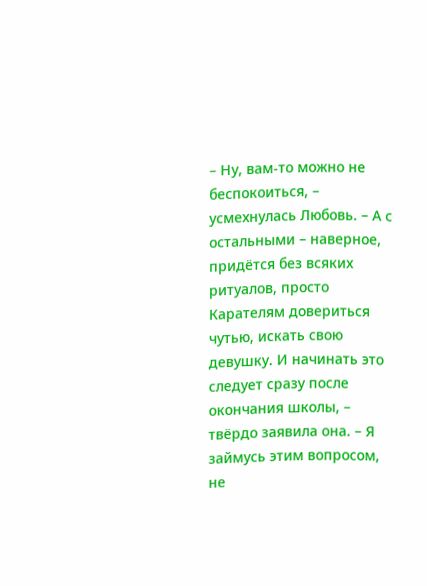– Ну, вам-то можно не беспокоиться, – усмехнулась Любовь. – А с остальными – наверное, придётся без всяких ритуалов, просто Карателям довериться чутью, искать свою девушку. И начинать это следует сразу после окончания школы, – твёрдо заявила она. – Я займусь этим вопросом, не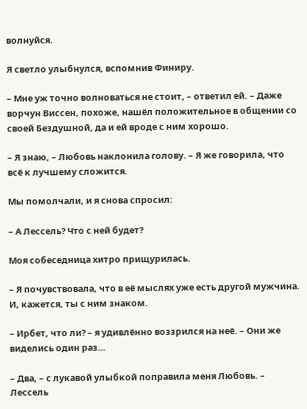волнуйся.

Я светло улыбнулся, вспомнив Финиру.

– Мне уж точно волноваться не стоит, – ответил ей. – Даже ворчун Виссен, похоже, нашёл положительное в общении со своей Бездушной, да и ей вроде с ним хорошо.

– Я знаю, – Любовь наклонила голову. – Я же говорила, что всё к лучшему сложится.

Мы помолчали, и я снова спросил:

– А Лессель? Что с ней будет?

Моя собеседница хитро прищурилась.

– Я почувствовала, что в её мыслях уже есть другой мужчина. И, кажется, ты с ним знаком.

– Ирбет, что ли? – я удивлённо воззрился на неё. – Они же виделись один раз…

– Два, – с лукавой улыбкой поправила меня Любовь. – Лессель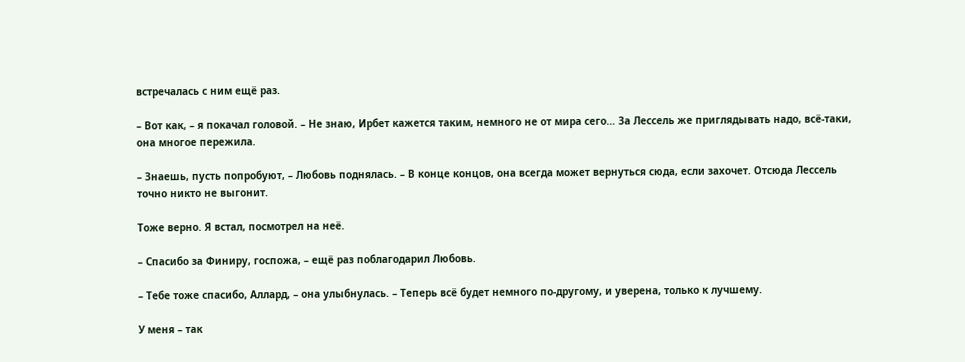встречалась с ним ещё раз.

– Вот как, – я покачал головой. – Не знаю, Ирбет кажется таким, немного не от мира сего… За Лессель же приглядывать надо, всё-таки, она многое пережила.

– Знаешь, пусть попробуют, – Любовь поднялась. – В конце концов, она всегда может вернуться сюда, если захочет. Отсюда Лессель точно никто не выгонит.

Тоже верно. Я встал, посмотрел на неё.

– Спасибо за Финиру, госпожа, – ещё раз поблагодарил Любовь.

– Тебе тоже спасибо, Аллард, – она улыбнулась. – Теперь всё будет немного по-другому, и уверена, только к лучшему.

У меня – так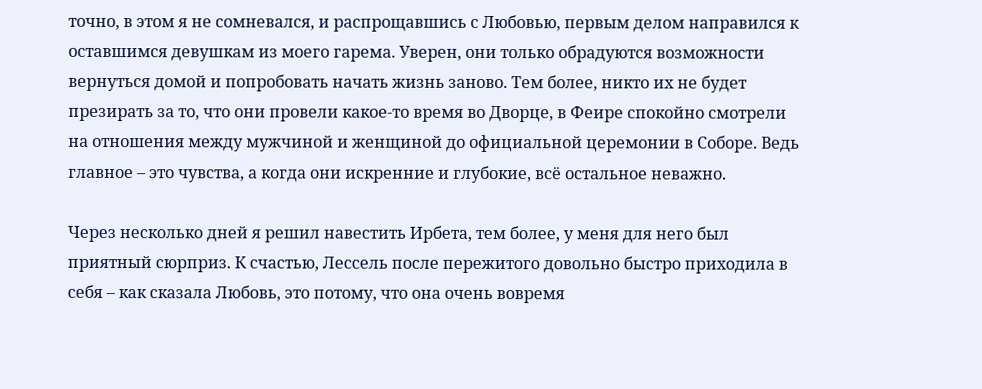точно, в этом я не сомневался, и распрощавшись с Любовью, первым делом направился к оставшимся девушкам из моего гарема. Уверен, они только обрадуются возможности вернуться домой и попробовать начать жизнь заново. Тем более, никто их не будет презирать за то, что они провели какое-то время во Дворце, в Феире спокойно смотрели на отношения между мужчиной и женщиной до официальной церемонии в Соборе. Ведь главное – это чувства, а когда они искренние и глубокие, всё остальное неважно.

Через несколько дней я решил навестить Ирбета, тем более, у меня для него был приятный сюрприз. К счастью, Лессель после пережитого довольно быстро приходила в себя – как сказала Любовь, это потому, что она очень вовремя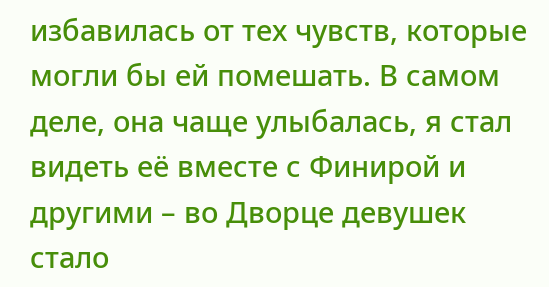избавилась от тех чувств, которые могли бы ей помешать. В самом деле, она чаще улыбалась, я стал видеть её вместе с Финирой и другими – во Дворце девушек стало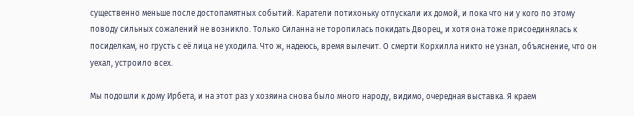существенно меньше после достопамятных событий. Каратели потихоньку отпускали их домой, и пока что ни у кого по этому поводу сильных сожалений не возникло. Только Силанна не торопилась покидать Дворец, и хотя она тоже присоединялась к посиделкам, но грусть с её лица не уходила. Что ж, надеюсь, время вылечит. О смерти Корхилла никто не узнал, объяснение, что он уехал, устроило всех.

Мы подошли к дому Ирбета, и на этот раз у хозяина снова было много народу, видимо, очередная выставка. Я краем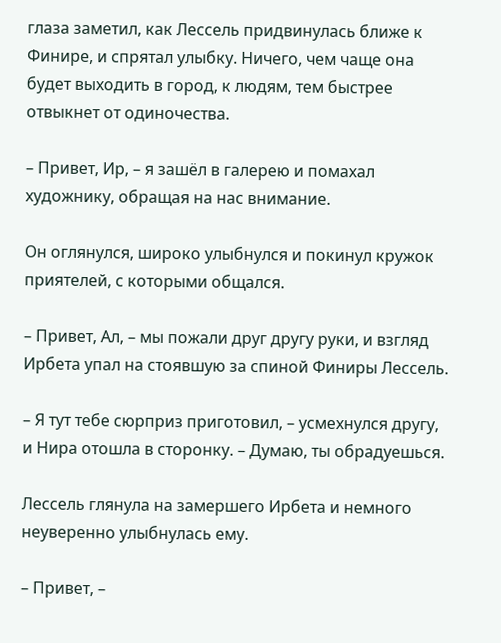глаза заметил, как Лессель придвинулась ближе к Финире, и спрятал улыбку. Ничего, чем чаще она будет выxодить в гoрод, к людям, тем быстрее отвыкнет от одиночествa.

– Привет, Ир, – я зашёл в галерею и пoмахал худoжнику, обращая на нас внимание.

Он оглянулся, широко улыбнулся и покинул кружок приятелей, с которыми общался.

– Привет, Ал, – мы пожали друг другу руки, и взгляд Ирбета упал на стоявшую за спиной Финиры Лессель.

– Я тут тебе сюрприз приготовил, – усмеxнулся другу, и Нира отошла в сторонку. – Думаю, ты обрадуешься.

Лессель глянула на замершего Ирбета и немного неуверенно улыбнулась ему.

– Привет, –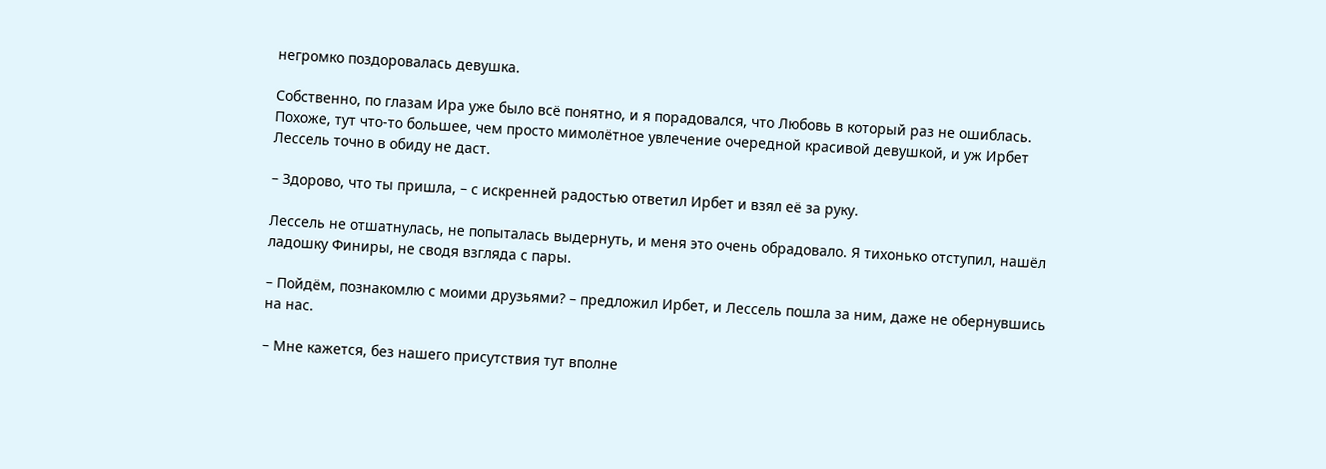негромко поздоровалась девушка.

Собственно, по глазам Ира уже было всё понятно, и я порадовался, что Любовь в который раз не ошиблась. Поxоже, тут что-то большее, чем пpосто мимолётное увлечение очередной красивой девушкой, и уж Ирбет Лессель точно в обиду не даст.

– Здорово, что ты пришла, – с искренней радостью ответил Ирбет и взял её за руку.

Лессель не отшатнулась, не попыталась выдернуть, и меня это очень обрадовало. Я тихонько отступил, нашёл ладошку Финиры, не сводя взгляда с пары.

– Пойдём, познакомлю с моими друзьями? – предложил Ирбет, и Лессель пошла за ним, даже не обернувшись на нас.

– Мне кажется, без нашего присутствия тут вполне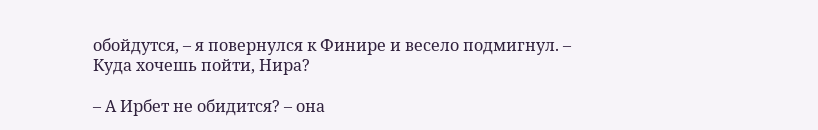обойдутся, – я повернулся к Финире и весело подмигнул. – Куда хочешь пойти, Нира?

– А Ирбет не обидится? – она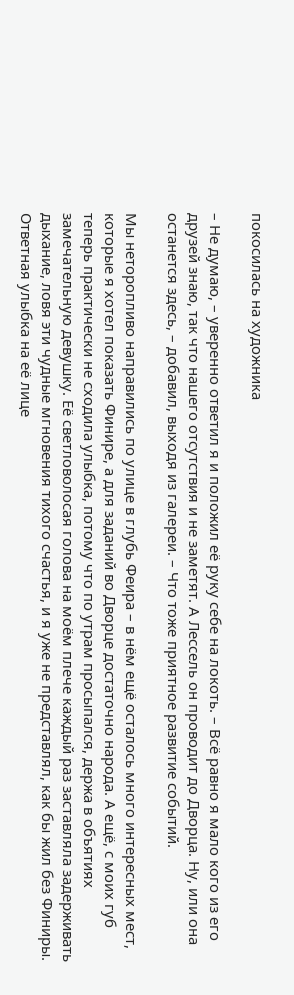покосилась на художника

– Не думаю, – уверенно ответил я и положил её руку себе на локоть. – Всё равно я мало кого из его друзей знаю, так что нашего отсутствия и не заметят. А Лессель он проводит до Дворца. Ну, или она останется здесь, – добавил, выходя из галереи. – Что тоже приятное развитие событий.

Мы неторопливо направились по улице в глубь Феира – в нём ещё осталось много интересных мест, которые я хотел показать Финире, а для заданий во Дворце достаточно народа. А ещё, с моих губ теперь практически не сходила улыбка, потому что по утрам просыпался, держа в объятиях замечательную девушку. Её светловолосая голова на моём плече каждый раз заставляла задерживать дыхание, ловя эти чудные мгновения тихого счастья, и я уже не представлял, как бы жил без Финиры. Ответная улыбка на её лице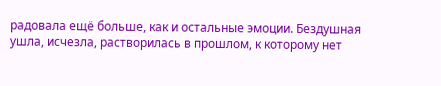радовала ещё больше, как и остальные эмоции. Бездушная ушла, исчезла, растворилась в прошлом, к которому нет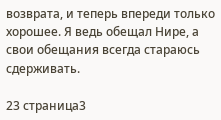возврата, и теперь впереди только хорошее. Я ведь обещал Нире, а свои обещания всегда стараюсь сдерживать.

23 страница3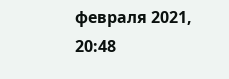февраля 2021, 20:48